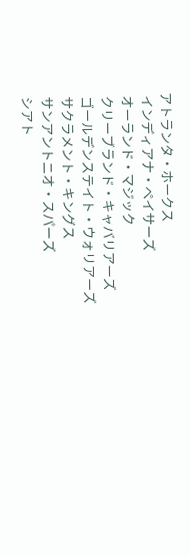アトランタ・ホークス
 インディアナ・ペイサーズ
 オーランド・マジック
 クリーブランド・キャバリアーズ
 ゴールデンステイト・ウォリアーズ
 サクラメント・キングス
 サンアントニオ・スパーズ
 シアト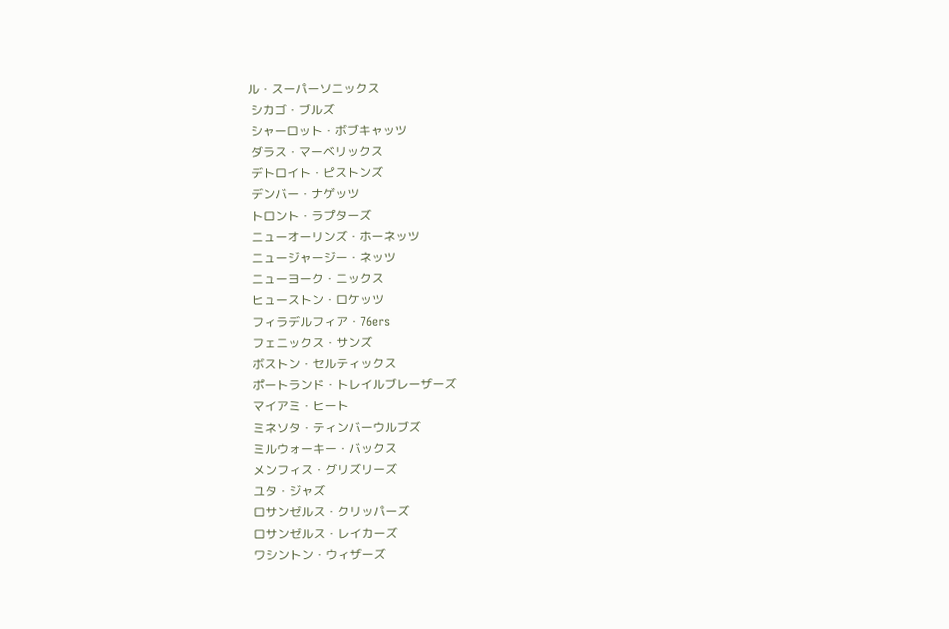ル・スーパーソニックス
 シカゴ・ブルズ
 シャーロット・ボブキャッツ
 ダラス・マーベリックス
 デトロイト・ピストンズ
 デンバー・ナゲッツ
 トロント・ラプターズ
 ニューオーリンズ・ホーネッツ
 ニュージャージー・ネッツ
 ニューヨーク・ニックス
 ヒューストン・ロケッツ
 フィラデルフィア・76ers
 フェニックス・サンズ
 ボストン・セルティックス
 ポートランド・トレイルブレーザーズ
 マイアミ・ヒート
 ミネソタ・ティンバーウルブズ
 ミルウォーキー・バックス
 メンフィス・グリズリーズ
 ユタ・ジャズ
 ロサンゼルス・クリッパーズ
 ロサンゼルス・レイカーズ
 ワシントン・ウィザーズ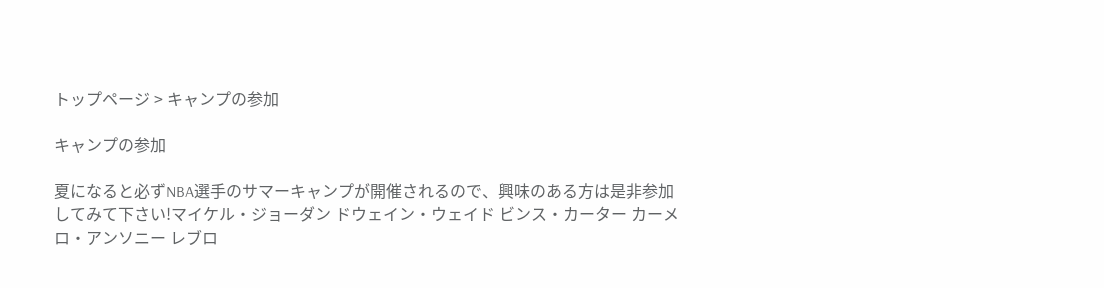トップページ > キャンプの参加

キャンプの参加

夏になると必ずNBA選手のサマーキャンプが開催されるので、興味のある方は是非参加してみて下さい!マイケル・ジョーダン ドウェイン・ウェイド ビンス・カーター カーメロ・アンソニー レブロ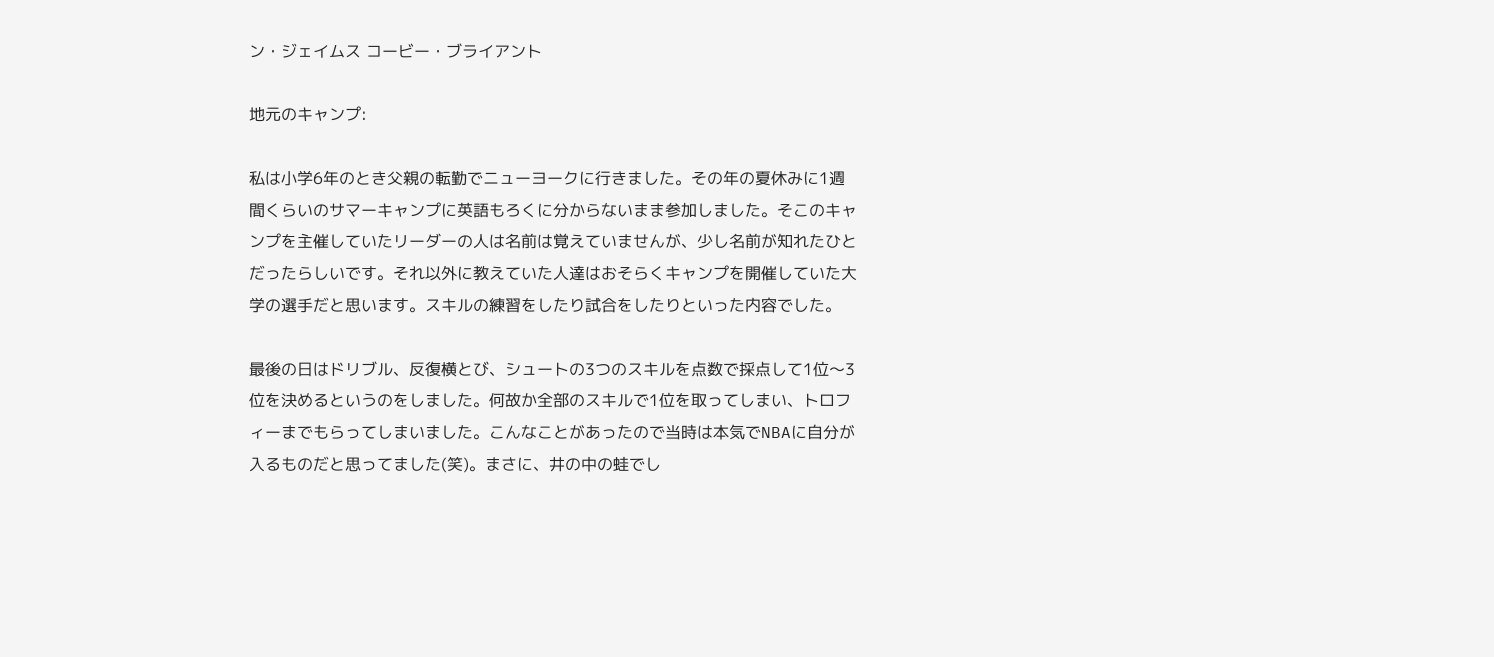ン・ジェイムス コービー・ブライアント

地元のキャンプ:

私は小学6年のとき父親の転勤でニューヨークに行きました。その年の夏休みに1週間くらいのサマーキャンプに英語もろくに分からないまま参加しました。そこのキャンプを主催していたリーダーの人は名前は覚えていませんが、少し名前が知れたひとだったらしいです。それ以外に教えていた人達はおそらくキャンプを開催していた大学の選手だと思います。スキルの練習をしたり試合をしたりといった内容でした。

最後の日はドリブル、反復横とび、シュートの3つのスキルを点数で採点して1位〜3位を決めるというのをしました。何故か全部のスキルで1位を取ってしまい、トロフィーまでもらってしまいました。こんなことがあったので当時は本気でNBAに自分が入るものだと思ってました(笑)。まさに、井の中の蛙でし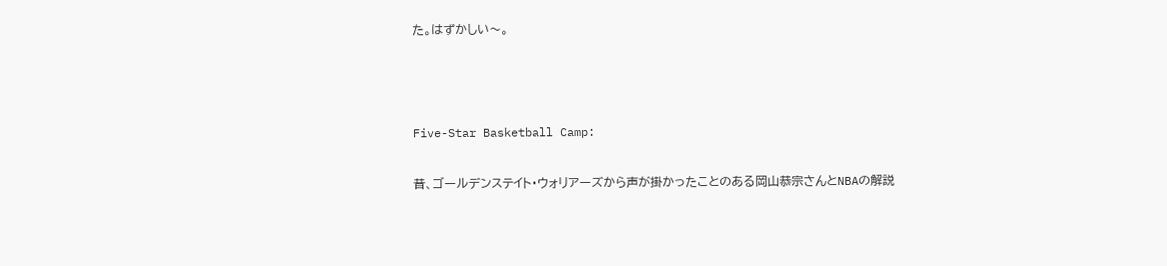た。はずかしい〜。



Five-Star Basketball Camp:

昔、ゴールデンステイト・ウォリアーズから声が掛かったことのある岡山恭宗さんとNBAの解説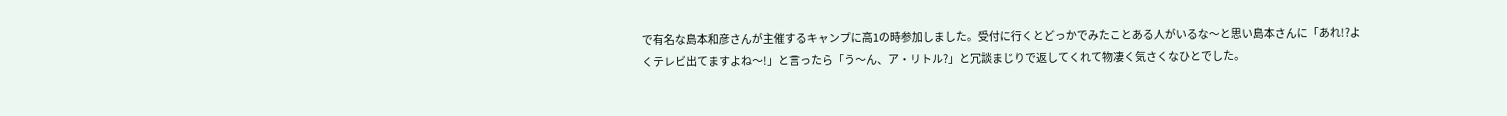で有名な島本和彦さんが主催するキャンプに高1の時参加しました。受付に行くとどっかでみたことある人がいるな〜と思い島本さんに「あれ!?よくテレビ出てますよね〜!」と言ったら「う〜ん、ア・リトル?」と冗談まじりで返してくれて物凄く気さくなひとでした。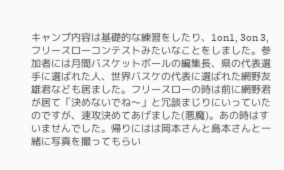キャンプ内容は基礎的な練習をしたり、1on1, 3on 3, フリースローコンテストみたいなことをしました。参加者には月間バスケットボールの編集長、県の代表選手に選ばれた人、世界バスケの代表に選ばれた網野友雄君なども居ました。フリースローの時は前に網野君が居て「決めないでね〜」と冗談まじりにいっていたのですが、速攻決めてあげました(悪魔)。あの時はすいませんでした。帰りにはは岡本さんと島本さんと一緒に写真を撮ってもらい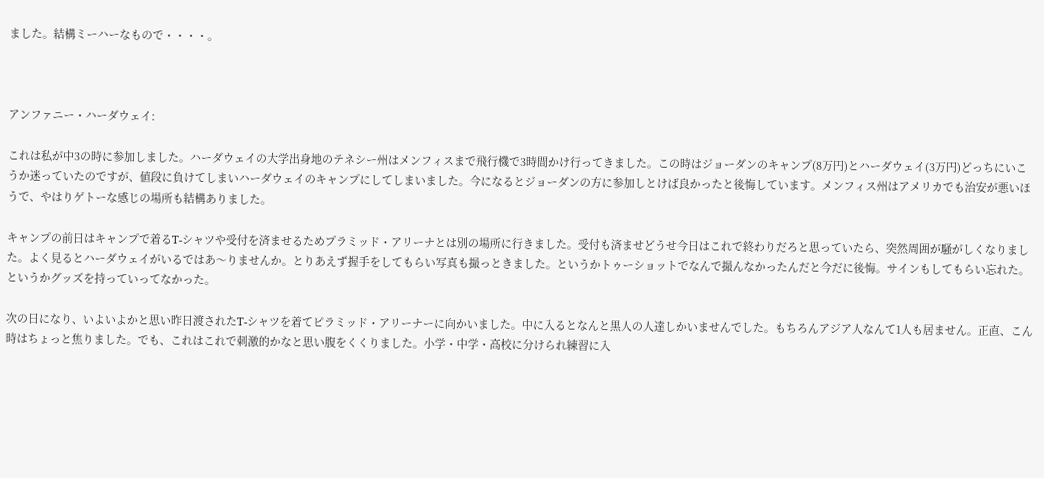ました。結構ミーハーなもので・・・・。



アンファニー・ハーダウェイ:

これは私が中3の時に参加しました。ハーダウェイの大学出身地のテネシー州はメンフィスまで飛行機で3時間かけ行ってきました。この時はジョーダンのキャンプ(8万円)とハーダウェイ(3万円)どっちにいこうか迷っていたのですが、値段に負けてしまいハーダウェイのキャンプにしてしまいました。今になるとジョーダンの方に参加しとけば良かったと後悔しています。メンフィス州はアメリカでも治安が悪いほうで、やはりゲトーな感じの場所も結構ありました。

キャンプの前日はキャンプで着るT-シャツや受付を済ませるためプラミッド・アリーナとは別の場所に行きました。受付も済ませどうせ今日はこれで終わりだろと思っていたら、突然周囲が騒がしくなりました。よく見るとハーダウェイがいるではあ〜りませんか。とりあえず握手をしてもらい写真も撮っときました。というかトゥーショットでなんで撮んなかったんだと今だに後悔。サインもしてもらい忘れた。というかグッズを持っていってなかった。

次の日になり、いよいよかと思い昨日渡されたT-シャツを着てピラミッド・アリーナーに向かいました。中に入るとなんと黒人の人達しかいませんでした。もちろんアジア人なんて1人も居ません。正直、こん時はちょっと焦りました。でも、これはこれで刺激的かなと思い腹をくくりました。小学・中学・高校に分けられ練習に入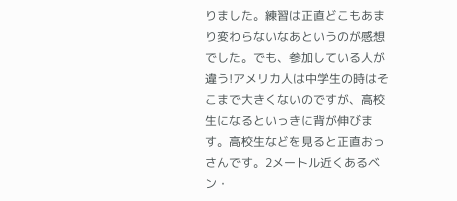りました。練習は正直どこもあまり変わらないなあというのが感想でした。でも、参加している人が違う!アメリカ人は中学生の時はそこまで大きくないのですが、高校生になるといっきに背が伸びます。高校生などを見ると正直おっさんです。2メートル近くあるベン・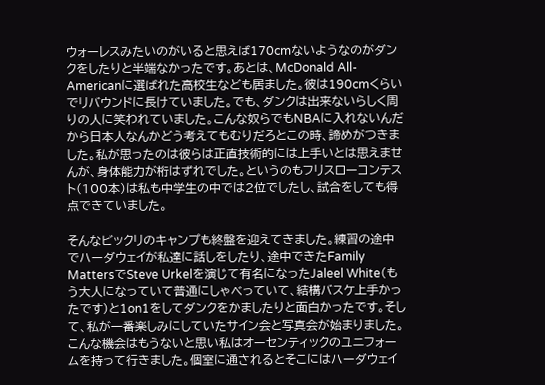ウォーレスみたいのがいると思えば170cmないようなのがダンクをしたりと半端なかったです。あとは、McDonald All-Americanに選ばれた高校生なども居ました。彼は190cmくらいでリバウンドに長けていました。でも、ダンクは出来ないらしく周りの人に笑われていました。こんな奴らでもNBAに入れないんだから日本人なんかどう考えてもむりだろとこの時、諦めがつきました。私が思ったのは彼らは正直技術的には上手いとは思えませんが、身体能力が桁はずれでした。というのもフリスローコンテスト(100本)は私も中学生の中では2位でしたし、試合をしても得点できていました。

そんなビックリのキャンプも終盤を迎えてきました。練習の途中でハーダウェイが私達に話しをしたり、途中できたFamily MattersでSteve Urkelを演じて有名になったJaleel White(もう大人になっていて普通にしゃべっていて、結構バスケ上手かったです)と1on1をしてダンクをかましたりと面白かったです。そして、私が一番楽しみにしていたサイン会と写真会が始まりました。こんな機会はもうないと思い私はオーセンティックのユニフォームを持って行きました。個室に通されるとそこにはハーダウェイ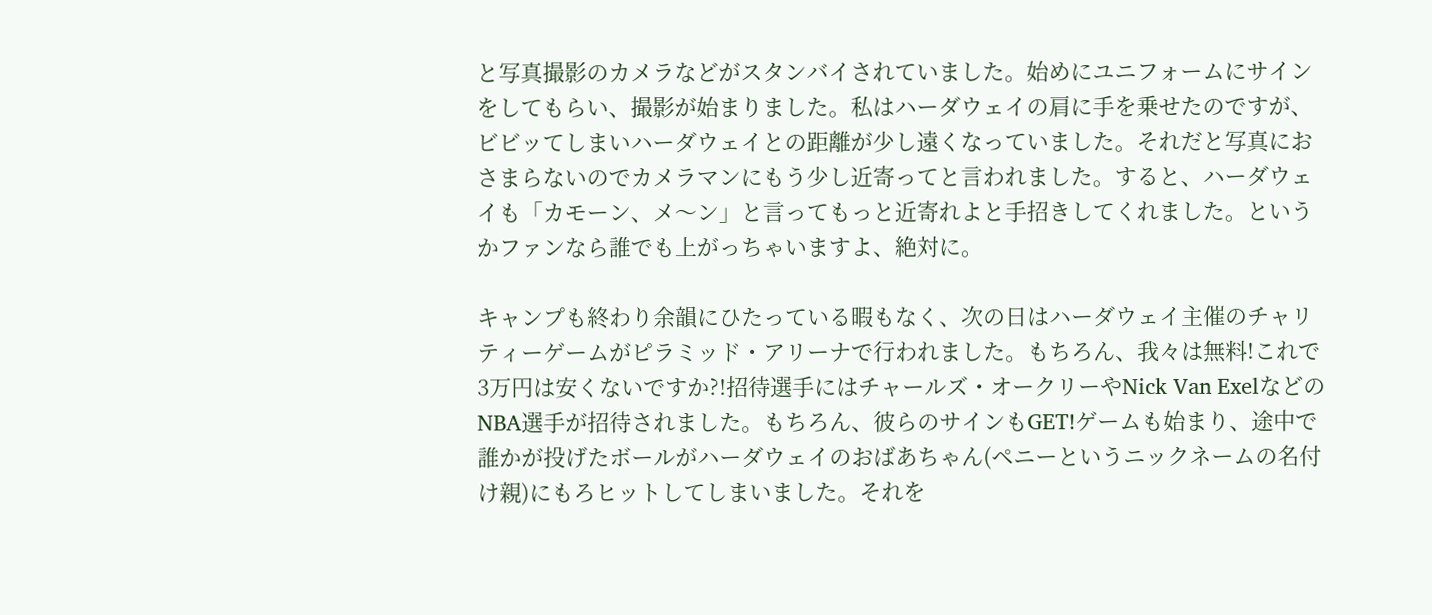と写真撮影のカメラなどがスタンバイされていました。始めにユニフォームにサインをしてもらい、撮影が始まりました。私はハーダウェイの肩に手を乗せたのですが、ビビッてしまいハーダウェイとの距離が少し遠くなっていました。それだと写真におさまらないのでカメラマンにもう少し近寄ってと言われました。すると、ハーダウェイも「カモーン、メ〜ン」と言ってもっと近寄れよと手招きしてくれました。というかファンなら誰でも上がっちゃいますよ、絶対に。

キャンプも終わり余韻にひたっている暇もなく、次の日はハーダウェイ主催のチャリティーゲームがピラミッド・アリーナで行われました。もちろん、我々は無料!これで3万円は安くないですか?!招待選手にはチャールズ・オークリーやNick Van ExelなどのNBA選手が招待されました。もちろん、彼らのサインもGET!ゲームも始まり、途中で誰かが投げたボールがハーダウェイのおばあちゃん(ペニーというニックネームの名付け親)にもろヒットしてしまいました。それを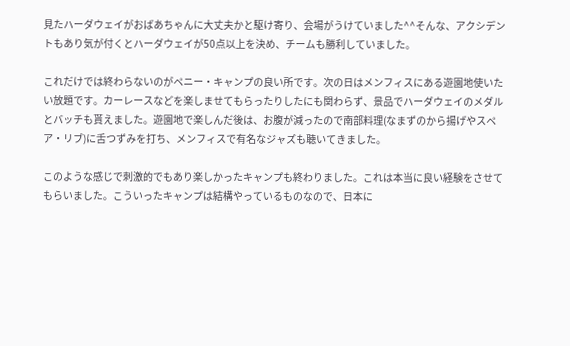見たハーダウェイがおばあちゃんに大丈夫かと駆け寄り、会場がうけていました^^そんな、アクシデントもあり気が付くとハーダウェイが50点以上を決め、チームも勝利していました。

これだけでは終わらないのがペニー・キャンプの良い所です。次の日はメンフィスにある遊園地使いたい放題です。カーレースなどを楽しませてもらったりしたにも関わらず、景品でハーダウェイのメダルとバッチも貰えました。遊園地で楽しんだ後は、お腹が減ったので南部料理(なまずのから揚げやスペア・リブ)に舌つずみを打ち、メンフィスで有名なジャズも聴いてきました。

このような感じで刺激的でもあり楽しかったキャンプも終わりました。これは本当に良い経験をさせてもらいました。こういったキャンプは結構やっているものなので、日本に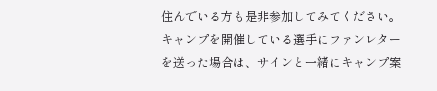住んでいる方も是非参加してみてください。キャンプを開催している選手にファンレターを送った場合は、サインと一緒にキャンプ案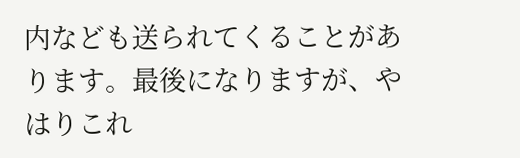内なども送られてくることがあります。最後になりますが、やはりこれ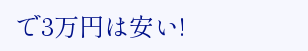で3万円は安い!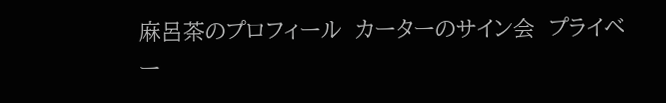麻呂茶のプロフィール  カーターのサイン会  プライベー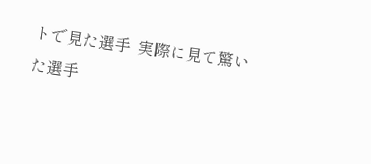トで見た選手  実際に見て驚いた選手